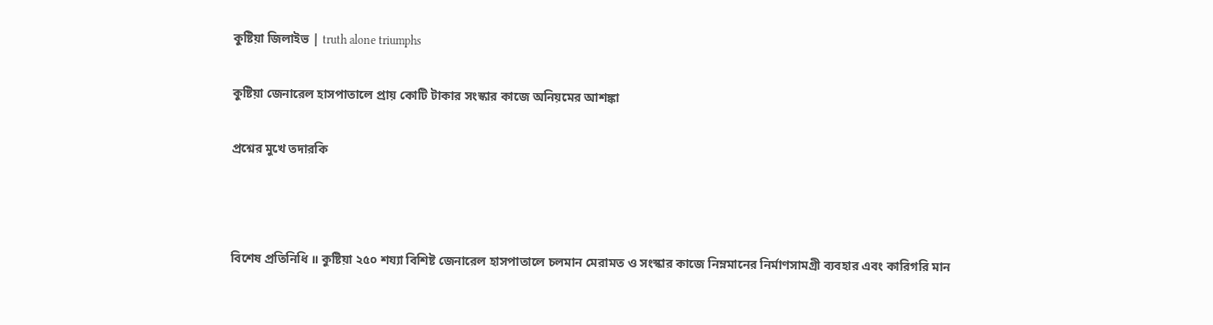কুষ্টিয়া জিলাইভ | truth alone triumphs

কুষ্টিয়া জেনারেল হাসপাতালে প্রায় কোটি টাকার সংস্কার কাজে অনিয়মের আশঙ্কা

প্রশ্নের মুখে তদারকি



বিশেষ প্রতিনিধি ॥ কুষ্টিয়া ২৫০ শয্যা বিশিষ্ট জেনারেল হাসপাতালে চলমান মেরামত ও সংস্কার কাজে নিম্নমানের নির্মাণসামগ্রী ব্যবহার এবং কারিগরি মান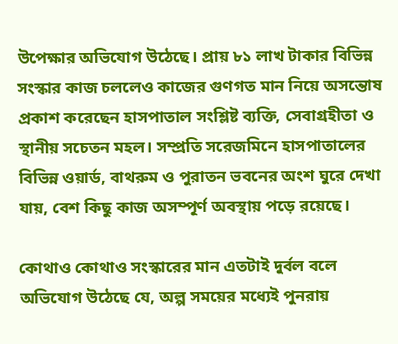উপেক্ষার অভিযোগ উঠেছে। প্রায় ৮১ লাখ টাকার বিভিন্ন সংস্কার কাজ চললেও কাজের গুণগত মান নিয়ে অসন্তোষ প্রকাশ করেছেন হাসপাতাল সংশ্লিষ্ট ব্যক্তি, সেবাগ্রহীতা ও স্থানীয় সচেতন মহল। সম্প্রতি সরেজমিনে হাসপাতালের বিভিন্ন ওয়ার্ড, বাথরুম ও পুরাতন ভবনের অংশ ঘুরে দেখা যায়, বেশ কিছু কাজ অসম্পূর্ণ অবস্থায় পড়ে রয়েছে।

কোথাও কোথাও সংস্কারের মান এতটাই দুর্বল বলে অভিযোগ উঠেছে যে, অল্প সময়ের মধ্যেই পুনরায়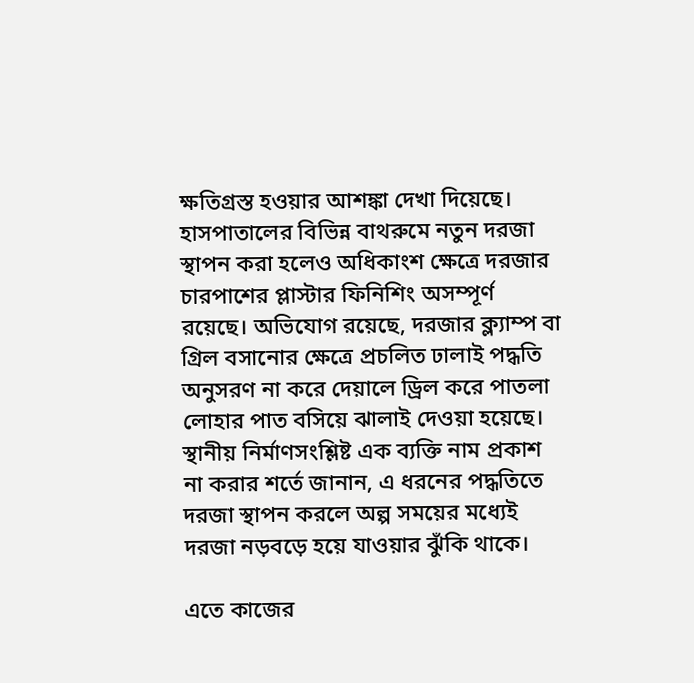ক্ষতিগ্রস্ত হওয়ার আশঙ্কা দেখা দিয়েছে। হাসপাতালের বিভিন্ন বাথরুমে নতুন দরজা স্থাপন করা হলেও অধিকাংশ ক্ষেত্রে দরজার চারপাশের প্লাস্টার ফিনিশিং অসম্পূর্ণ রয়েছে। অভিযোগ রয়েছে, দরজার ক্ল্যাম্প বা গ্রিল বসানোর ক্ষেত্রে প্রচলিত ঢালাই পদ্ধতি অনুসরণ না করে দেয়ালে ড্রিল করে পাতলা লোহার পাত বসিয়ে ঝালাই দেওয়া হয়েছে। স্থানীয় নির্মাণসংশ্লিষ্ট এক ব্যক্তি নাম প্রকাশ না করার শর্তে জানান, এ ধরনের পদ্ধতিতে দরজা স্থাপন করলে অল্প সময়ের মধ্যেই দরজা নড়বড়ে হয়ে যাওয়ার ঝুঁকি থাকে।

এতে কাজের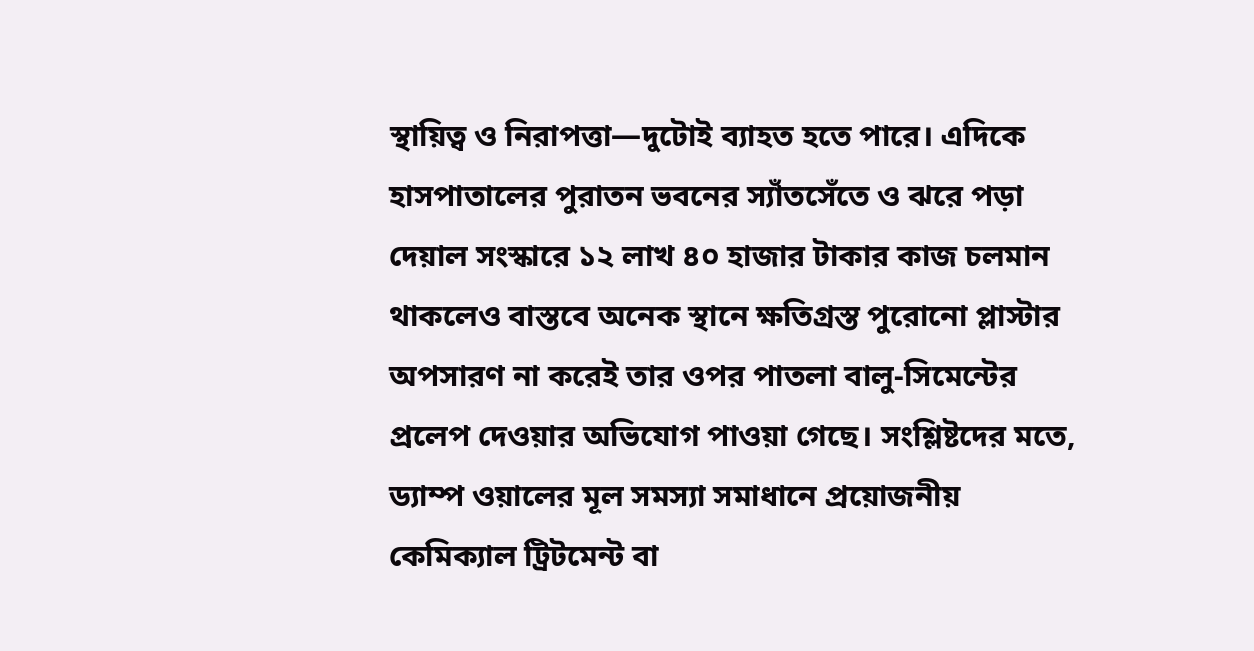স্থায়িত্ব ও নিরাপত্তা—দুটোই ব্যাহত হতে পারে। এদিকে হাসপাতালের পুরাতন ভবনের স্যাঁতসেঁতে ও ঝরে পড়া দেয়াল সংস্কারে ১২ লাখ ৪০ হাজার টাকার কাজ চলমান থাকলেও বাস্তবে অনেক স্থানে ক্ষতিগ্রস্ত পুরোনো প্লাস্টার অপসারণ না করেই তার ওপর পাতলা বালু-সিমেন্টের প্রলেপ দেওয়ার অভিযোগ পাওয়া গেছে। সংশ্লিষ্টদের মতে, ড্যাম্প ওয়ালের মূল সমস্যা সমাধানে প্রয়োজনীয় কেমিক্যাল ট্রিটমেন্ট বা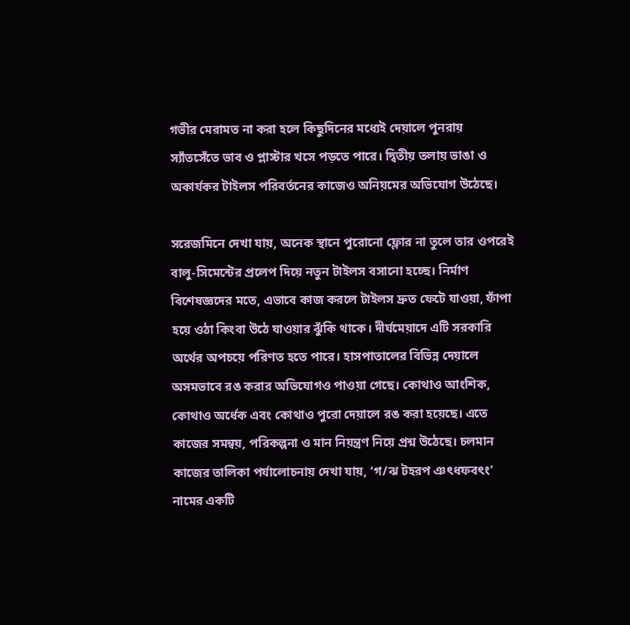গভীর মেরামত না করা হলে কিছুদিনের মধ্যেই দেয়ালে পুনরায় স্যাঁতসেঁতে ভাব ও প্লাস্টার খসে পড়তে পারে। দ্বিতীয় তলায় ভাঙা ও অকার্যকর টাইলস পরিবর্তনের কাজেও অনিয়মের অভিযোগ উঠেছে।

সরেজমিনে দেখা যায়, অনেক স্থানে পুরোনো ফ্লোর না তুলে তার ওপরেই বালু-সিমেন্টের প্রলেপ দিয়ে নতুন টাইলস বসানো হচ্ছে। নির্মাণ বিশেষজ্ঞদের মতে, এভাবে কাজ করলে টাইলস দ্রুত ফেটে যাওয়া, ফাঁপা হয়ে ওঠা কিংবা উঠে যাওয়ার ঝুঁকি থাকে। দীর্ঘমেয়াদে এটি সরকারি অর্থের অপচয়ে পরিণত হতে পারে। হাসপাতালের বিভিন্ন দেয়ালে অসমভাবে রঙ করার অভিযোগও পাওয়া গেছে। কোথাও আংশিক, কোথাও অর্ধেক এবং কোথাও পুরো দেয়ালে রঙ করা হয়েছে। এতে কাজের সমন্বয়, পরিকল্পনা ও মান নিয়ন্ত্রণ নিয়ে প্রশ্ন উঠেছে। চলমান কাজের তালিকা পর্যালোচনায় দেখা যায়, ‘গ/ঝ টহরপ ঞৎধফবৎং’ নামের একটি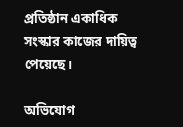প্রতিষ্ঠান একাধিক সংস্কার কাজের দায়িত্ব পেয়েছে।

অভিযোগ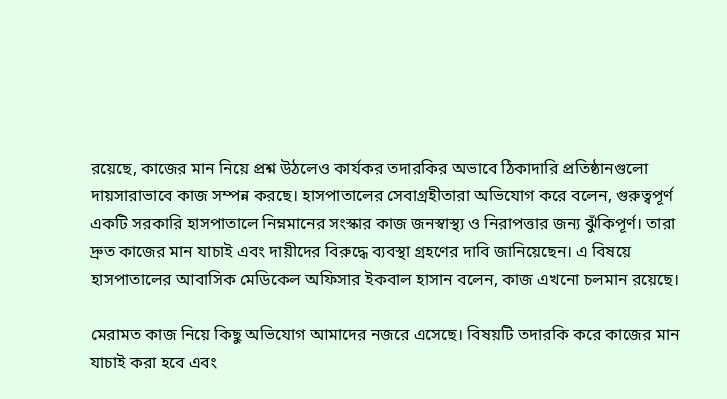রয়েছে, কাজের মান নিয়ে প্রশ্ন উঠলেও কার্যকর তদারকির অভাবে ঠিকাদারি প্রতিষ্ঠানগুলো দায়সারাভাবে কাজ সম্পন্ন করছে। হাসপাতালের সেবাগ্রহীতারা অভিযোগ করে বলেন, গুরুত্বপূর্ণ একটি সরকারি হাসপাতালে নিম্নমানের সংস্কার কাজ জনস্বাস্থ্য ও নিরাপত্তার জন্য ঝুঁকিপূর্ণ। তারা দ্রুত কাজের মান যাচাই এবং দায়ীদের বিরুদ্ধে ব্যবস্থা গ্রহণের দাবি জানিয়েছেন। এ বিষয়ে হাসপাতালের আবাসিক মেডিকেল অফিসার ইকবাল হাসান বলেন, কাজ এখনো চলমান রয়েছে।

মেরামত কাজ নিয়ে কিছু অভিযোগ আমাদের নজরে এসেছে। বিষয়টি তদারকি করে কাজের মান যাচাই করা হবে এবং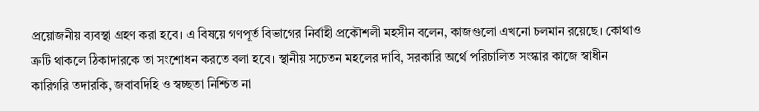প্রয়োজনীয় ব্যবস্থা গ্রহণ করা হবে। এ বিষয়ে গণপূর্ত বিভাগের নির্বাহী প্রকৌশলী মহসীন বলেন, কাজগুলো এখনো চলমান রয়েছে। কোথাও ত্রুটি থাকলে ঠিকাদারকে তা সংশোধন করতে বলা হবে। স্থানীয় সচেতন মহলের দাবি, সরকারি অর্থে পরিচালিত সংস্কার কাজে স্বাধীন কারিগরি তদারকি, জবাবদিহি ও স্বচ্ছতা নিশ্চিত না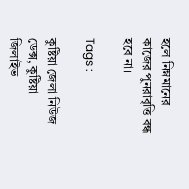হলে নিম্নমানের কাজের পুনরাবৃত্তি বন্ধ হবে না।

Tags :

কুষ্টিয়া জেলা নিউজ ডেক্স, কুষ্টিয়া জিলাইভ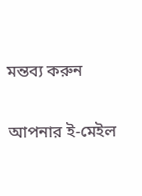মন্তব্য করুন

আপনার ই-মেইল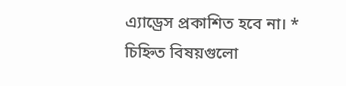এ্যাড্রেস প্রকাশিত হবে না। * চিহ্নিত বিষয়গুলো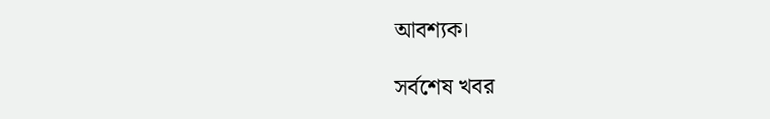আবশ্যক।

সর্বশেষ খবর